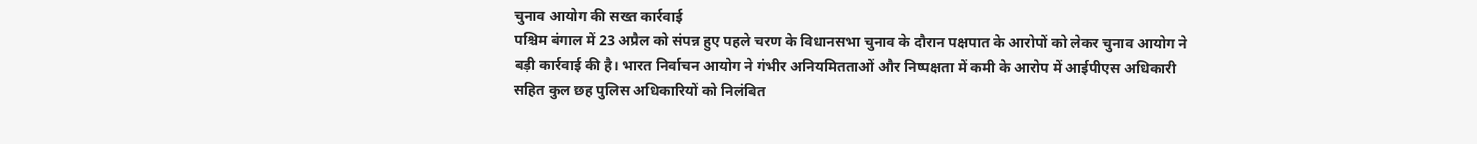चुनाव आयोग की सख्त कार्रवाई
पश्चिम बंगाल में 23 अप्रैल को संपन्न हुए पहले चरण के विधानसभा चुनाव के दौरान पक्षपात के आरोपों को लेकर चुनाव आयोग ने बड़ी कार्रवाई की है। भारत निर्वाचन आयोग ने गंभीर अनियमितताओं और निष्पक्षता में कमी के आरोप में आईपीएस अधिकारी सहित कुल छह पुलिस अधिकारियों को निलंबित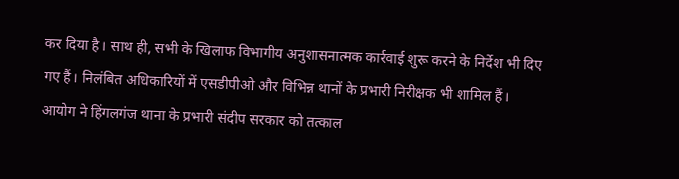कर दिया है। साथ ही, सभी के खिलाफ विभागीय अनुशासनात्मक कार्रवाई शुरू करने के निर्देश भी दिए गए हैं। निलंबित अधिकारियों में एसडीपीओ और विभिन्न थानों के प्रभारी निरीक्षक भी शामिल हैं। आयोग ने हिंगलगंज थाना के प्रभारी संदीप सरकार को तत्काल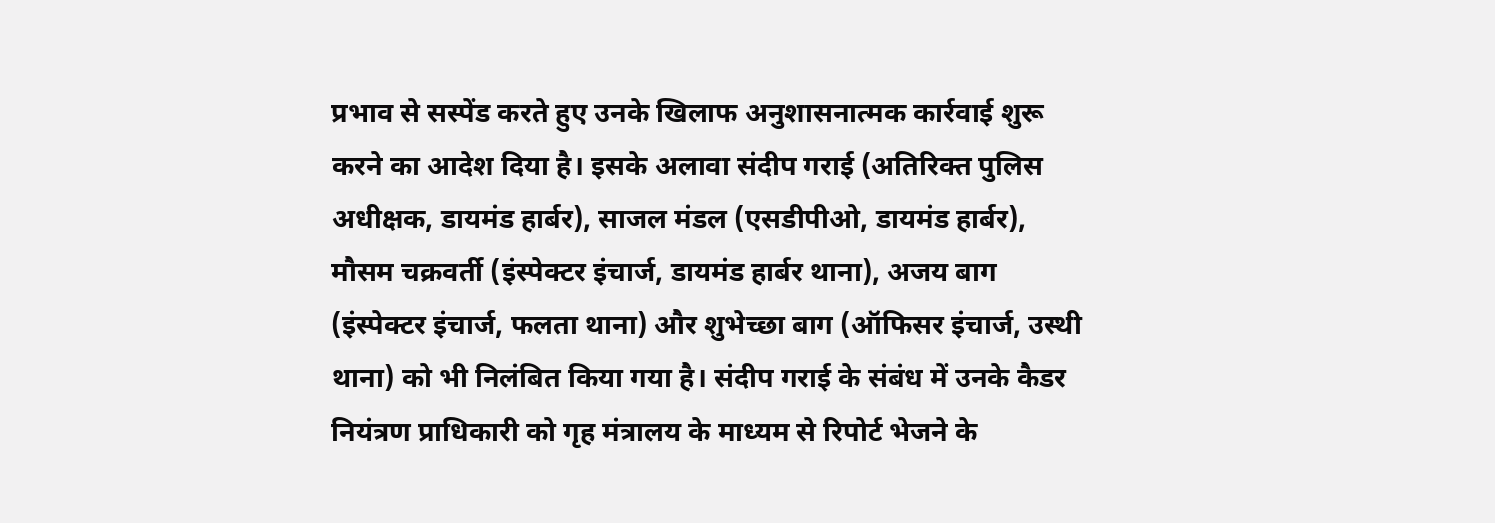प्रभाव से सस्पेंड करते हुए उनके खिलाफ अनुशासनात्मक कार्रवाई शुरू करने का आदेश दिया है। इसके अलावा संदीप गराई (अतिरिक्त पुलिस अधीक्षक, डायमंड हार्बर), साजल मंडल (एसडीपीओ, डायमंड हार्बर), मौसम चक्रवर्ती (इंस्पेक्टर इंचार्ज, डायमंड हार्बर थाना), अजय बाग (इंस्पेक्टर इंचार्ज, फलता थाना) और शुभेच्छा बाग (ऑफिसर इंचार्ज, उस्थी थाना) को भी निलंबित किया गया है। संदीप गराई के संबंध में उनके कैडर नियंत्रण प्राधिकारी को गृह मंत्रालय के माध्यम से रिपोर्ट भेजने के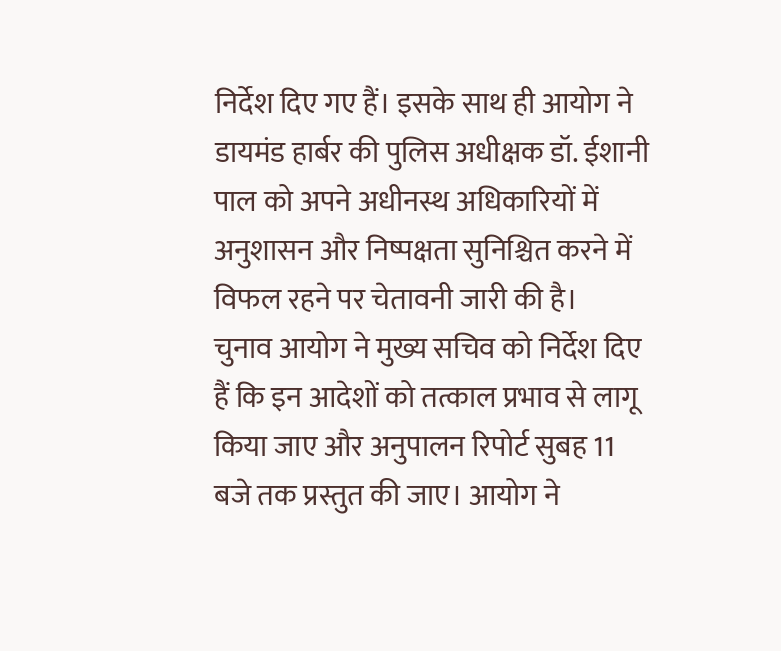निर्देश दिए गए हैं। इसके साथ ही आयोग ने डायमंड हार्बर की पुलिस अधीक्षक डॉ. ईशानी पाल को अपने अधीनस्थ अधिकारियों में अनुशासन और निष्पक्षता सुनिश्चित करने में विफल रहने पर चेतावनी जारी की है।
चुनाव आयोग ने मुख्य सचिव को निर्देश दिए हैं कि इन आदेशों को तत्काल प्रभाव से लागू किया जाए और अनुपालन रिपोर्ट सुबह 11 बजे तक प्रस्तुत की जाए। आयोग ने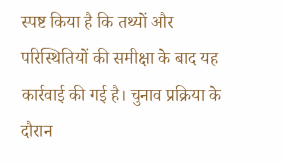स्पष्ट किया है कि तथ्यों और परिस्थितियों की समीक्षा के बाद यह कार्रवाई की गई है। चुनाव प्रक्रिया के दौरान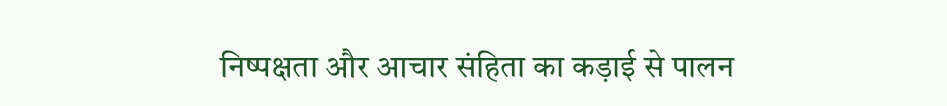निष्पक्षता और आचार संहिता का कड़ाई से पालन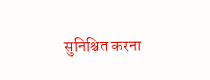सुनिश्चित करना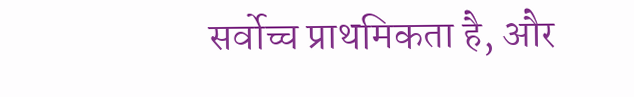सर्वोच्च प्राथमिकता है, और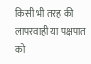किसी भी तरह की लापरवाही या पक्षपात को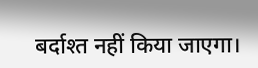बर्दाश्त नहीं किया जाएगा।